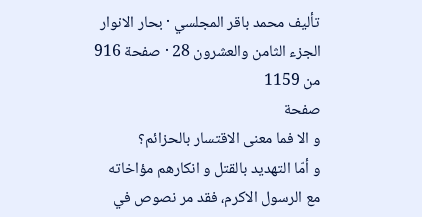تأليف محمد باقر المجلسي · بحار الانوار الجزء الثامن والعشرون 28 · صفحة 916 من 1159
صفحة
و الا فما معنى الاقتسار بالحزائم؟
و أمّا التهديد بالقتل و انكارهم مؤاخاته مع الرسول الاكرم، فقد مر نصوص في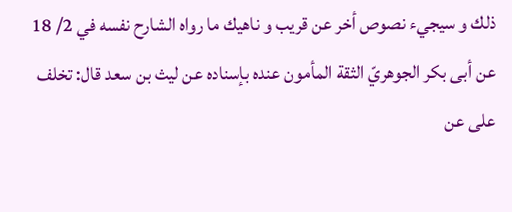ذلك و سيجيء نصوص أخر عن قريب و ناهيك ما رواه الشارح نفسه في 2/ 18 عن أبى بكر الجوهريّ الثقة المأمون عنده بإسناده عن ليث بن سعد قال: تخلف على عن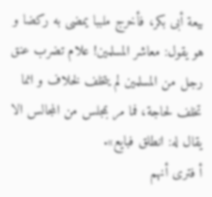بيعة أبى بكر، فأخرج ملببا يمضى به ركضا و هو يقول: معاشر المسلمين! علام تضرب عنق رجل من المسلمين لم يتخلف لخلاف و انما تخلف لحاجة، فما مر بمجلس من المجالس الا يقال له: انطلق فبايع».
أ فترى أنهم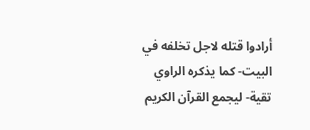أرادوا قتله لاجل تخلفه في البيت- كما يذكره الراوي تقية- ليجمع القرآن الكريم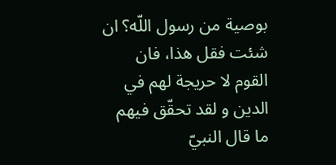بوصية من رسول اللّه؟ ان شئت فقل هذا، فان القوم لا حريجة لهم في الدين و لقد تحقّق فيهم ما قال النبيّ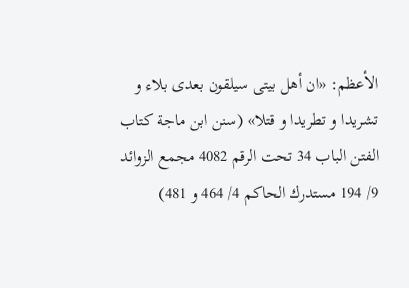الأعظم: «ان أهل بيتى سيلقون بعدى بلاء و تشريدا و تطريدا و قتلا» (سنن ابن ماجة كتاب الفتن الباب 34 تحت الرقم 4082 مجمع الزوائد 9/ 194 مستدرك الحاكم 4/ 464 و 481)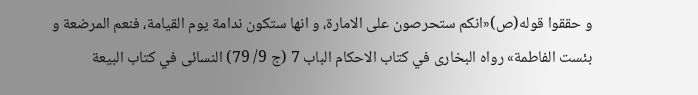و حققوا قوله(ص)«انكم ستحرصون على الامارة، و انها ستكون ندامة يوم القيامة، فنعم المرضعة و بئست الفاطمة» رواه البخارى في كتاب الاحكام الباب 7 (ج 9/ 79) النسائى في كتاب البيعة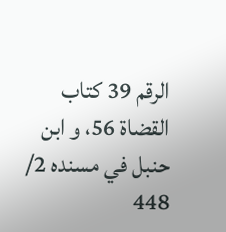الرقم 39 كتاب القضاة 56، و ابن حنبل في مسنده 2/ 448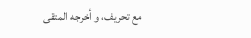مع تحريف، و أخرجه المتقى